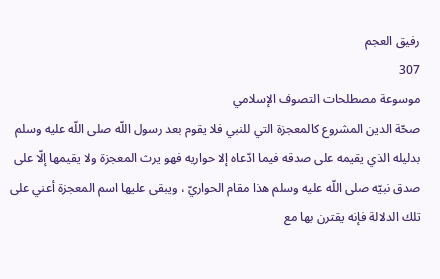رفيق العجم
307
موسوعة مصطلحات التصوف الإسلامي
صحّة الدين المشروع كالمعجزة التي للنبي فلا يقوم بعد رسول اللّه صلى اللّه عليه وسلم بدليله الذي يقيمه على صدقه فيما ادّعاه إلا حواريه فهو يرث المعجزة ولا يقيمها إلّا على صدق نبيّه صلى اللّه عليه وسلم هذا مقام الحواريّ ، ويبقى عليها اسم المعجزة أعني على تلك الدلالة فإنه يقترن بها مع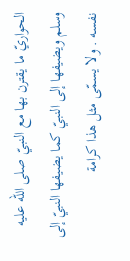الحواريّ ما يقترن بها مع النبيّ صلى اللّه عليه وسلم ويضيفها إلى النبيّ كما يضيفها النبيّ إلى نفسه . ولا يسمّى مثل هذا كرامة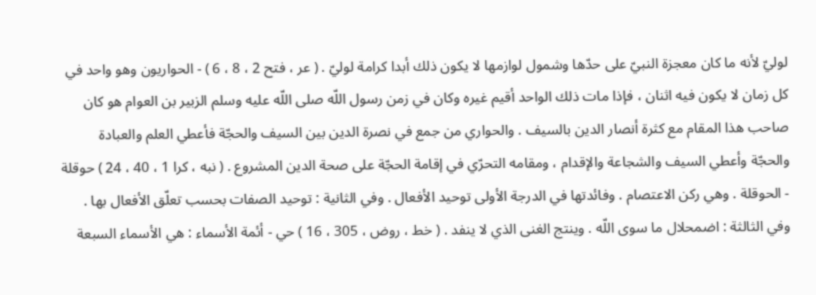لوليّ لأنه ما كان معجزة النبيّ على حدّها وشمول لوازمها لا يكون ذلك أبدا كرامة لوليّ . ( عر ، فتح 2 ، 8 ، 6 ) - الحواريون وهو واحد في كل زمان لا يكون فيه اثنان ، فإذا مات ذلك الواحد أقيم غيره وكان في زمن رسول اللّه صلى اللّه عليه وسلم الزبير بن العوام هو كان صاحب هذا المقام مع كثرة أنصار الدين بالسيف . والحواري من جمع في نصرة الدين بين السيف والحجّة فأعطي العلم والعبادة والحجّة وأعطي السيف والشجاعة والإقدام ، ومقامه التحرّي في إقامة الحجّة على صحة الدين المشروع . ( نبه ، كرا 1 ، 40 ، 24 ) حوقلة - الحوقلة . وهي ركن الاعتصام . وفائدتها في الدرجة الأولى توحيد الأفعال . وفي الثانية : توحيد الصفات بحسب تعلّق الأفعال بها . وفي الثالثة : اضمحلال ما سوى اللّه . وينتج الغنى الذي لا ينفد . ( خط ، روض ، 305 ، 16 ) حي - أئمة الأسماء : هي الأسماء السبعة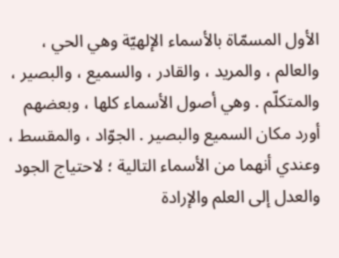الأول المسمّاة بالأسماء الإلهيّة وهي الحي ، والعالم ، والمريد ، والقادر ، والسميع ، والبصير ، والمتكلّم . وهي أصول الأسماء كلها ، وبعضهم أورد مكان السميع والبصير . الجوّاد ، والمقسط ، وعندي أنهما من الأسماء التالية ؛ لاحتياج الجود والعدل إلى العلم والإرادة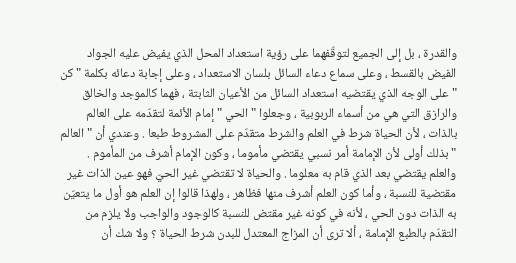والقدرة ، بل إلى الجميع لتوقّفهما على رؤية استعداد المحل الذي يفيض عليه الجواد الفيض بالقسط ، وعلى سماع دعاء السائل بلسان الاستعداد ، وعلى إجابة دعائه بكلمة " كن " على الوجه الذي يقتضيه استعداد السائل من الأعيان الثابتة ، فهما كالموجد والخالق والرازق التي هي من أسماء الربوبية ، وجعلوا " الحي " إمام الأئمة لتقدّمه على العالم بالذات ، لأن الحياة شرط في العلم والشرط متقدّم على المشروط طبعا . وعندي أن " العالم " بذلك أولى لأن الإمامة أمر نسبي يقتضي مأموما ، وكون الإمام أشرف من المأموم . والعلم يقتضي بعد الذي قام به معلوما . والحياة لا تقتضي غير الحيّ فهو عين الذات غير مقتضية للنسبة ، وأما كون العلم أشرف منها فظاهر ، ولهذا قالوا إن العلم هو أول ما يتعيّن به الذات دون الحي ، لأنه في كونه غير مقتض للنسبة كالوجود والواجب ولا يلزم من التقدّم بالطبع الإمامة ، ألا ترى أن المزاج المعتدل للبدن شرط الحياة ؟ ولا شك أن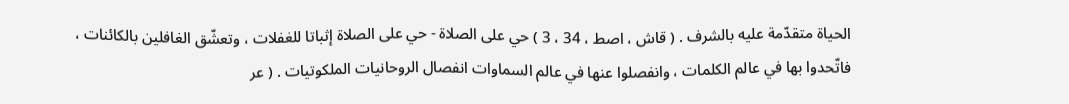الحياة متقدّمة عليه بالشرف . ( قاش ، اصط ، 34 ، 3 ) حي على الصلاة - حي على الصلاة إثباتا للغفلات ، وتعشّق الغافلين بالكائنات ، فاتّحدوا بها في عالم الكلمات ، وانفصلوا عنها في عالم السماوات انفصال الروحانيات الملكوتيات . ( عر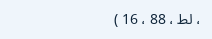، لط ، 88 ، 16 )